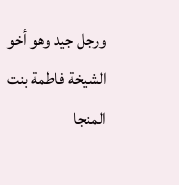ورجل جيد وهو أخو الشيخة فاطمة بنت المنجا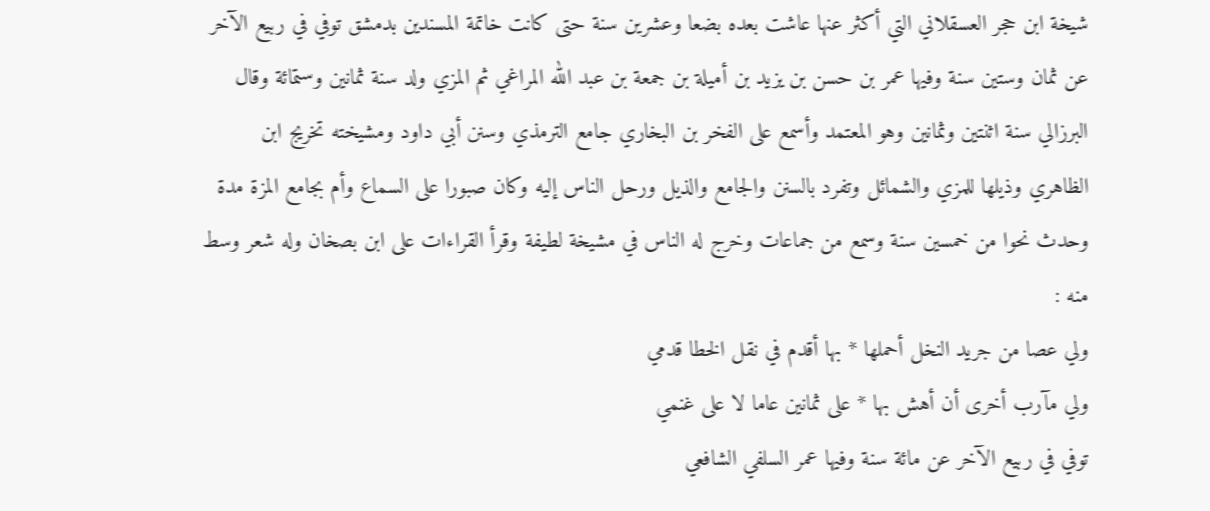شيخة ابن حجر العسقلاني التي أكثر عنها عاشت بعده بضعا وعشرين سنة حتى كانت خاتمة المسندين بدمشق توفي في ربيع الآخر عن ثمان وستين سنة وفيها عمر بن حسن بن يزيد بن أميلة بن جمعة بن عبد الله المراغي ثم المزي ولد سنة ثمانين وستمائة وقال البرزالي سنة اثنتين وثمانين وهو المعتمد وأسمع على الفخر بن البخاري جامع الترمذي وسنن أبي داود ومشيخته تخريج ابن الظاهري وذيلها للمزي والشمائل وتفرد بالسنن والجامع والذيل ورحل الناس إليه وكان صبورا على السماع وأم بجامع المزة مدة وحدث نحوا من خمسين سنة وسمع من جماعات وخرج له الناس في مشيخة لطيفة وقرأ القراءات على ابن بصخان وله شعر وسط منه :
ولي عصا من جريد النخل أحملها * بها أقدم في نقل الخطا قدمي
ولي مآرب أخرى أن أهش بها * على ثمانين عاما لا على غنمي
توفي في ربيع الآخر عن مائة سنة وفيها عمر السلفي الشافعي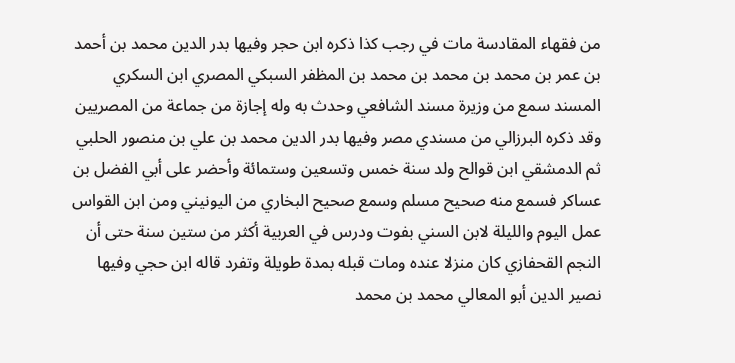من فقهاء المقادسة مات في رجب كذا ذكره ابن حجر وفيها بدر الدين محمد بن أحمد بن عمر بن محمد بن محمد بن محمد بن المظفر السبكي المصري ابن السكري المسند سمع من وزيرة مسند الشافعي وحدث به وله إجازة من جماعة من المصريين وقد ذكره البرزالي من مسندي مصر وفيها بدر الدين محمد بن علي بن منصور الحلبي ثم الدمشقي ابن قوالح ولد سنة خمس وتسعين وستمائة وأحضر على أبي الفضل بن عساكر فسمع منه صحيح مسلم وسمع صحيح البخاري من اليونيني ومن ابن القواس عمل اليوم والليلة لابن السني بفوت ودرس في العربية أكثر من ستين سنة حتى أن النجم القحفازي كان منزلا عنده ومات قبله بمدة طويلة وتفرد قاله ابن حجي وفيها نصير الدين أبو المعالي محمد بن محمد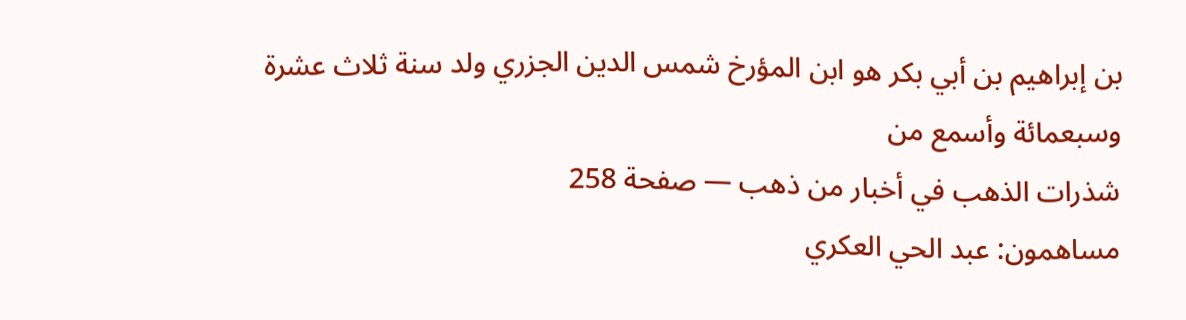بن إبراهيم بن أبي بكر هو ابن المؤرخ شمس الدين الجزري ولد سنة ثلاث عشرة وسبعمائة وأسمع من
شذرات الذهب في أخبار من ذهب — صفحة 258
مساهمون: عبد الحي العكري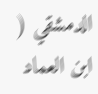الدمشقي ( ابن العماد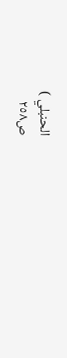الحنبلي )
ص٢٥٨